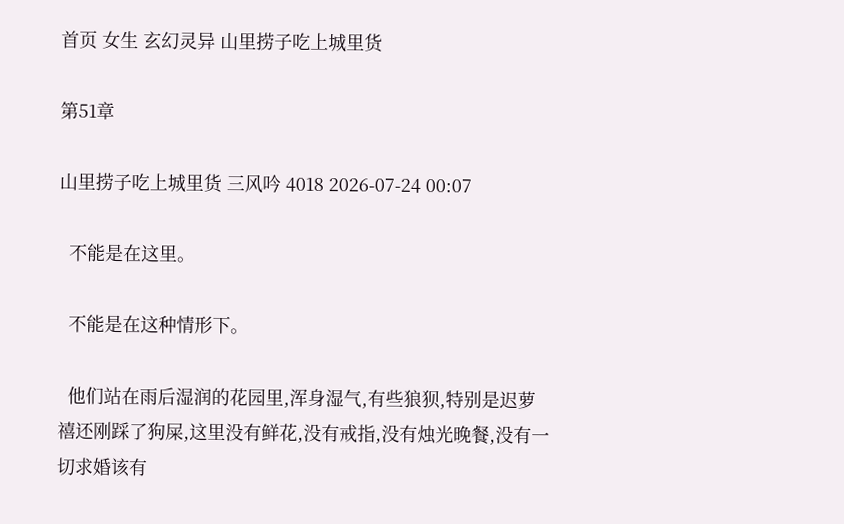首页 女生 玄幻灵异 山里捞子吃上城里货

第51章

山里捞子吃上城里货 三风吟 4018 2026-07-24 00:07

  不能是在这里。

  不能是在这种情形下。

  他们站在雨后湿润的花园里,浑身湿气,有些狼狈,特别是迟萝禧还刚踩了狗屎,这里没有鲜花,没有戒指,没有烛光晚餐,没有一切求婚该有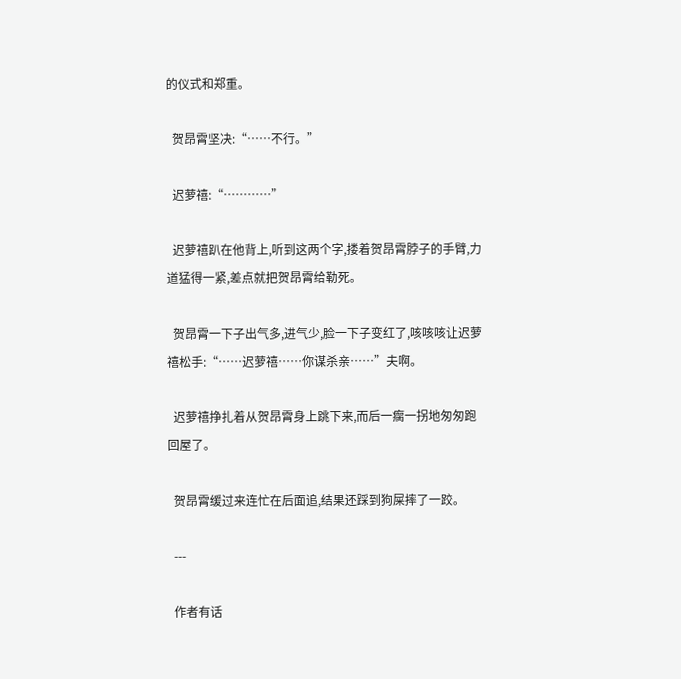的仪式和郑重。

  贺昂霄坚决:“……不行。”

  迟萝禧:“…………”

  迟萝禧趴在他背上,听到这两个字,搂着贺昂霄脖子的手臂,力道猛得一紧,差点就把贺昂霄给勒死。

  贺昂霄一下子出气多,进气少,脸一下子变红了,咳咳咳让迟萝禧松手:“……迟萝禧……你谋杀亲……”夫啊。

  迟萝禧挣扎着从贺昂霄身上跳下来,而后一瘸一拐地匆匆跑回屋了。

  贺昂霄缓过来连忙在后面追,结果还踩到狗屎摔了一跤。

  ---

  作者有话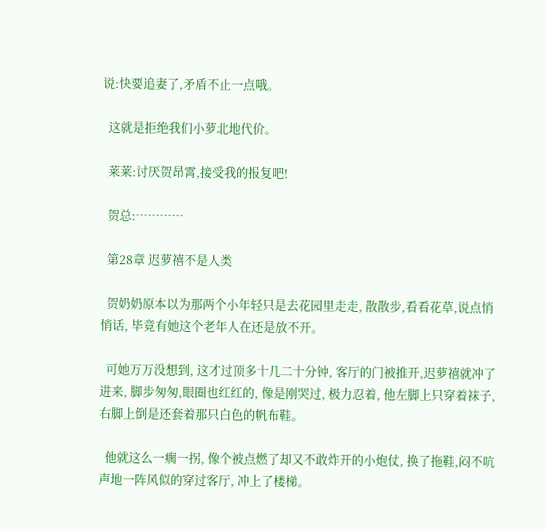说:快要追妻了,矛盾不止一点哦。

  这就是拒绝我们小萝北地代价。

  莱莱:讨厌贺昂霄,接受我的报复吧!

  贺总:…………

  第28章 迟萝禧不是人类

  贺奶奶原本以为那两个小年轻只是去花园里走走, 散散步,看看花草,说点悄悄话, 毕竟有她这个老年人在还是放不开。

  可她万万没想到, 这才过顶多十几二十分钟, 客厅的门被推开,迟萝禧就冲了进来, 脚步匆匆,眼圈也红红的, 像是刚哭过, 极力忍着, 他左脚上只穿着袜子,右脚上倒是还套着那只白色的帆布鞋。

  他就这么一瘸一拐, 像个被点燃了却又不敢炸开的小炮仗, 换了拖鞋,闷不吭声地一阵风似的穿过客厅, 冲上了楼梯。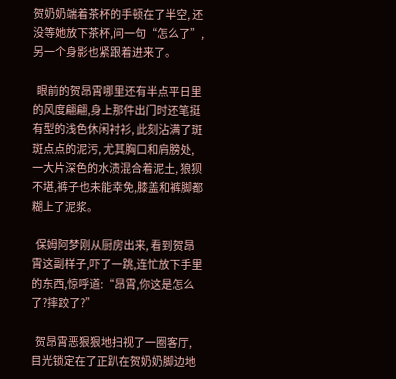贺奶奶端着茶杯的手顿在了半空, 还没等她放下茶杯,问一句“怎么了”, 另一个身影也紧跟着进来了。

  眼前的贺昂霄哪里还有半点平日里的风度翩翩,身上那件出门时还笔挺有型的浅色休闲衬衫, 此刻沾满了斑斑点点的泥污, 尤其胸口和肩膀处,一大片深色的水渍混合着泥土, 狼狈不堪,裤子也未能幸免,膝盖和裤脚都糊上了泥浆。

  保姆阿梦刚从厨房出来, 看到贺昂霄这副样子,吓了一跳,连忙放下手里的东西,惊呼道:“昂霄,你这是怎么了?摔跤了?”

  贺昂霄恶狠狠地扫视了一圈客厅,目光锁定在了正趴在贺奶奶脚边地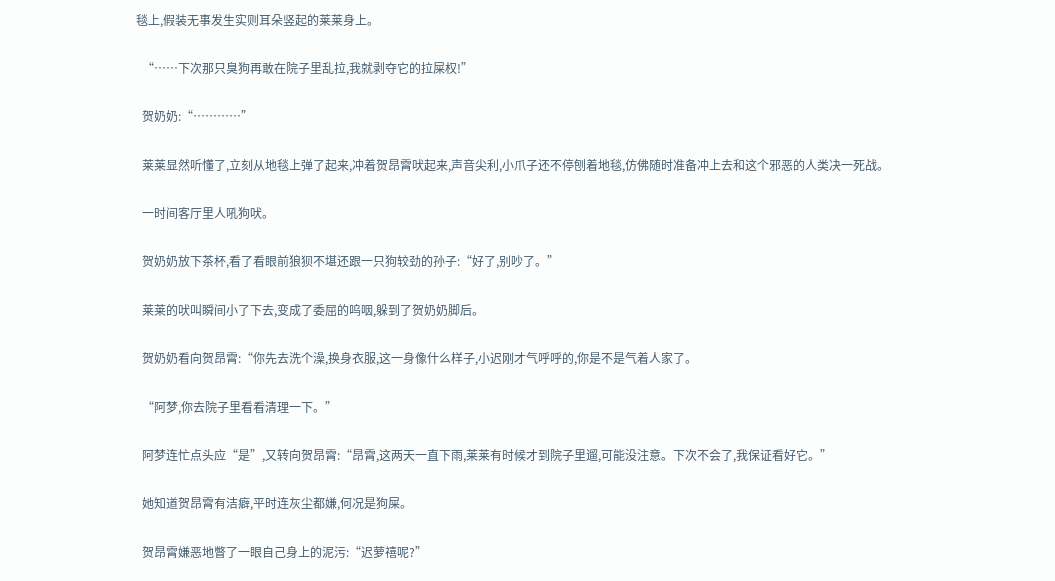毯上,假装无事发生实则耳朵竖起的莱莱身上。

  “……下次那只臭狗再敢在院子里乱拉,我就剥夺它的拉屎权!”

  贺奶奶:“…………”

  莱莱显然听懂了,立刻从地毯上弹了起来,冲着贺昂霄吠起来,声音尖利,小爪子还不停刨着地毯,仿佛随时准备冲上去和这个邪恶的人类决一死战。

  一时间客厅里人吼狗吠。

  贺奶奶放下茶杯,看了看眼前狼狈不堪还跟一只狗较劲的孙子:“好了,别吵了。”

  莱莱的吠叫瞬间小了下去,变成了委屈的呜咽,躲到了贺奶奶脚后。

  贺奶奶看向贺昂霄:“你先去洗个澡,换身衣服,这一身像什么样子,小迟刚才气呼呼的,你是不是气着人家了。

  “阿梦,你去院子里看看清理一下。”

  阿梦连忙点头应“是”,又转向贺昂霄:“昂霄,这两天一直下雨,莱莱有时候才到院子里遛,可能没注意。下次不会了,我保证看好它。”

  她知道贺昂霄有洁癖,平时连灰尘都嫌,何况是狗屎。

  贺昂霄嫌恶地瞥了一眼自己身上的泥污:“迟萝禧呢?”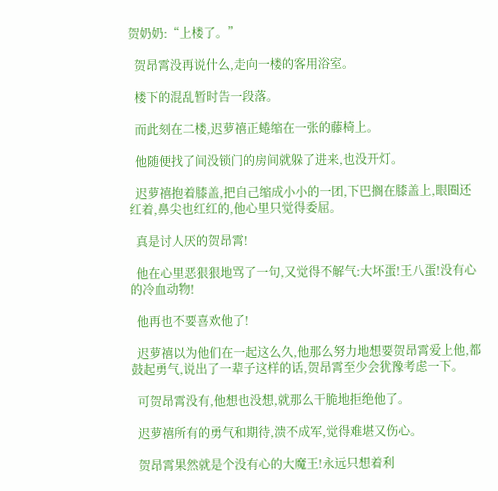贺奶奶:“上楼了。”

  贺昂霄没再说什么,走向一楼的客用浴室。

  楼下的混乱暂时告一段落。

  而此刻在二楼,迟萝禧正蜷缩在一张的藤椅上。

  他随便找了间没锁门的房间就躲了进来,也没开灯。

  迟萝禧抱着膝盖,把自己缩成小小的一团,下巴搁在膝盖上,眼圈还红着,鼻尖也红红的,他心里只觉得委屈。

  真是讨人厌的贺昂霄!

  他在心里恶狠狠地骂了一句,又觉得不解气:大坏蛋!王八蛋!没有心的冷血动物!

  他再也不要喜欢他了!

  迟萝禧以为他们在一起这么久,他那么努力地想要贺昂霄爱上他,都鼓起勇气,说出了一辈子这样的话,贺昂霄至少会犹豫考虑一下。

  可贺昂霄没有,他想也没想,就那么干脆地拒绝他了。

  迟萝禧所有的勇气和期待,溃不成军,觉得难堪又伤心。

  贺昂霄果然就是个没有心的大魔王!永远只想着利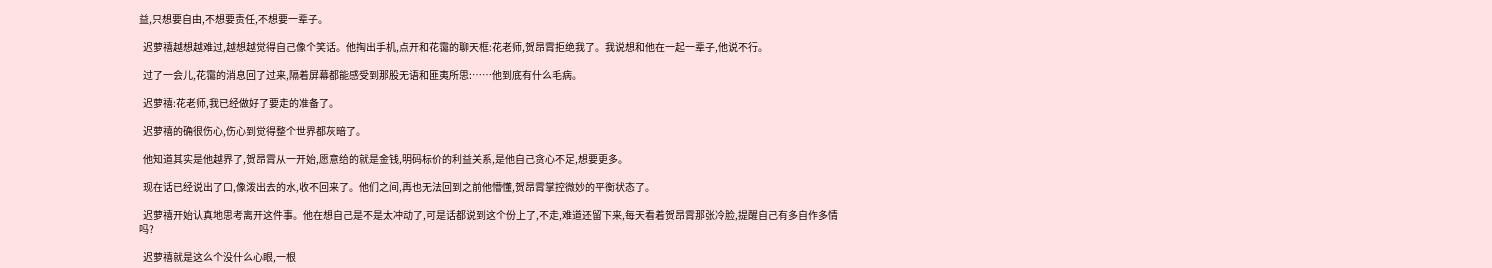益,只想要自由,不想要责任,不想要一辈子。

  迟萝禧越想越难过,越想越觉得自己像个笑话。他掏出手机,点开和花霭的聊天框:花老师,贺昂霄拒绝我了。我说想和他在一起一辈子,他说不行。

  过了一会儿,花霭的消息回了过来,隔着屏幕都能感受到那股无语和匪夷所思:……他到底有什么毛病。

  迟萝禧:花老师,我已经做好了要走的准备了。

  迟萝禧的确很伤心,伤心到觉得整个世界都灰暗了。

  他知道其实是他越界了,贺昂霄从一开始,愿意给的就是金钱,明码标价的利益关系,是他自己贪心不足,想要更多。

  现在话已经说出了口,像泼出去的水,收不回来了。他们之间,再也无法回到之前他懵懂,贺昂霄掌控微妙的平衡状态了。

  迟萝禧开始认真地思考离开这件事。他在想自己是不是太冲动了,可是话都说到这个份上了,不走,难道还留下来,每天看着贺昂霄那张冷脸,提醒自己有多自作多情吗?

  迟萝禧就是这么个没什么心眼,一根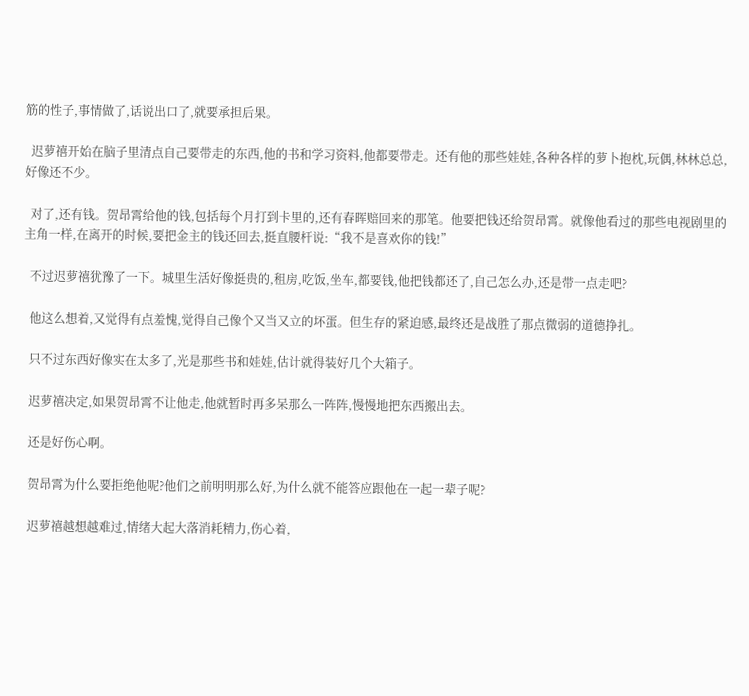筋的性子,事情做了,话说出口了,就要承担后果。

  迟萝禧开始在脑子里清点自己要带走的东西,他的书和学习资料,他都要带走。还有他的那些娃娃,各种各样的萝卜抱枕,玩偶,林林总总,好像还不少。

  对了,还有钱。贺昂霄给他的钱,包括每个月打到卡里的,还有春晖赔回来的那笔。他要把钱还给贺昂霄。就像他看过的那些电视剧里的主角一样,在离开的时候,要把金主的钱还回去,挺直腰杆说:“我不是喜欢你的钱!”

  不过迟萝禧犹豫了一下。城里生活好像挺贵的,租房,吃饭,坐车,都要钱,他把钱都还了,自己怎么办,还是带一点走吧?

  他这么想着,又觉得有点羞愧,觉得自己像个又当又立的坏蛋。但生存的紧迫感,最终还是战胜了那点微弱的道德挣扎。

  只不过东西好像实在太多了,光是那些书和娃娃,估计就得装好几个大箱子。

  迟萝禧决定,如果贺昂霄不让他走,他就暂时再多呆那么一阵阵,慢慢地把东西搬出去。

  还是好伤心啊。

  贺昂霄为什么要拒绝他呢?他们之前明明那么好,为什么就不能答应跟他在一起一辈子呢?

  迟萝禧越想越难过,情绪大起大落消耗精力,伤心着,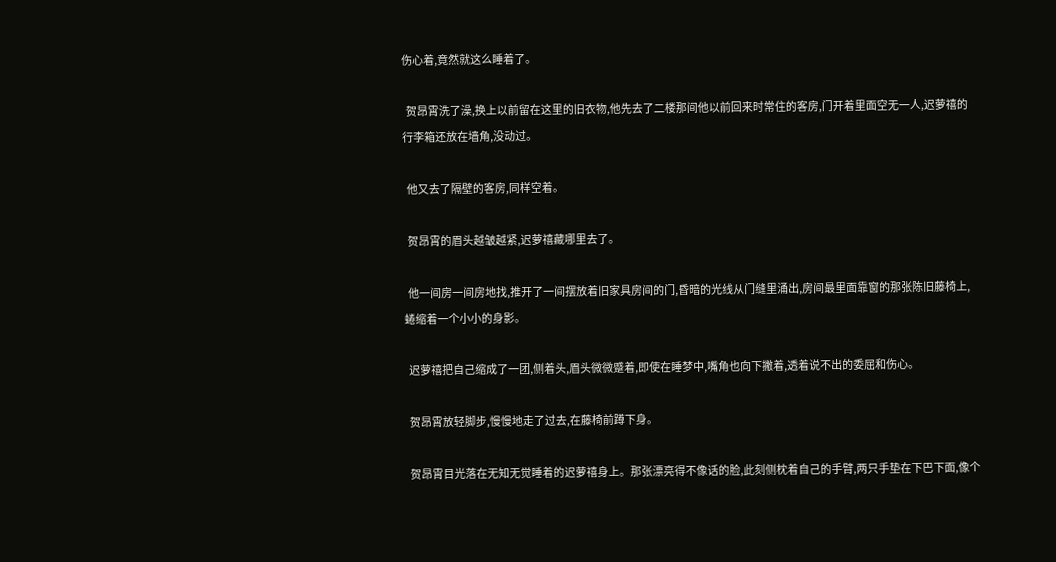伤心着,竟然就这么睡着了。

  贺昂霄洗了澡,换上以前留在这里的旧衣物,他先去了二楼那间他以前回来时常住的客房,门开着里面空无一人,迟萝禧的行李箱还放在墙角,没动过。

  他又去了隔壁的客房,同样空着。

  贺昂霄的眉头越皱越紧,迟萝禧藏哪里去了。

  他一间房一间房地找,推开了一间摆放着旧家具房间的门,昏暗的光线从门缝里涌出,房间最里面靠窗的那张陈旧藤椅上,蜷缩着一个小小的身影。

  迟萝禧把自己缩成了一团,侧着头,眉头微微蹙着,即使在睡梦中,嘴角也向下撇着,透着说不出的委屈和伤心。

  贺昂霄放轻脚步,慢慢地走了过去,在藤椅前蹲下身。

  贺昂霄目光落在无知无觉睡着的迟萝禧身上。那张漂亮得不像话的脸,此刻侧枕着自己的手臂,两只手垫在下巴下面,像个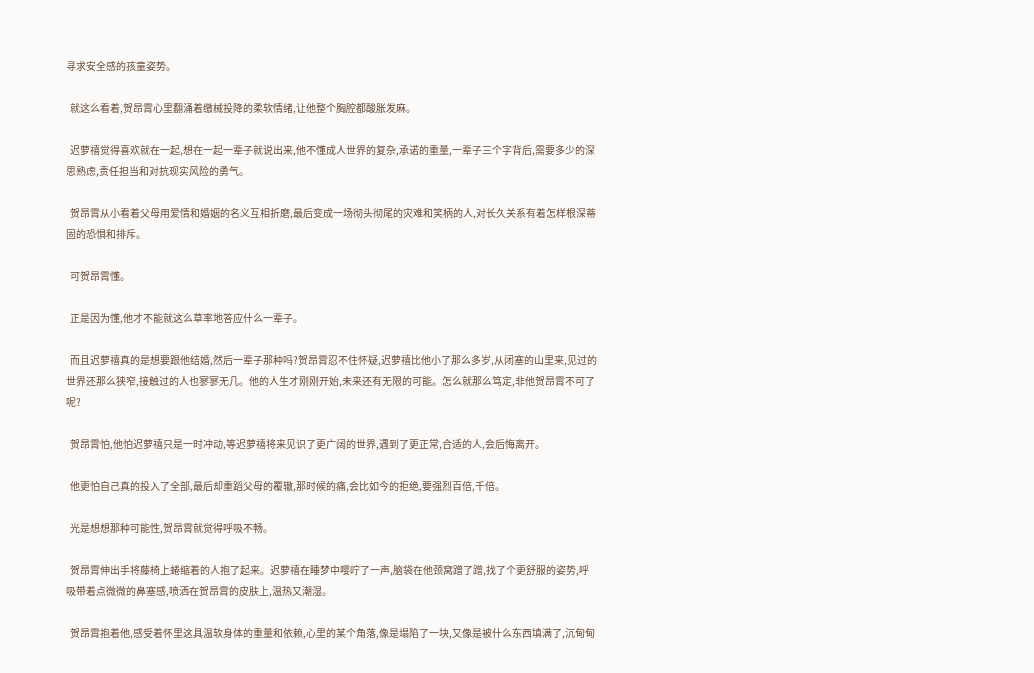寻求安全感的孩童姿势。

  就这么看着,贺昂霄心里翻涌着缴械投降的柔软情绪,让他整个胸腔都酸胀发麻。

  迟萝禧觉得喜欢就在一起,想在一起一辈子就说出来,他不懂成人世界的复杂,承诺的重量,一辈子三个字背后,需要多少的深思熟虑,责任担当和对抗现实风险的勇气。

  贺昂霄从小看着父母用爱情和婚姻的名义互相折磨,最后变成一场彻头彻尾的灾难和笑柄的人,对长久关系有着怎样根深蒂固的恐惧和排斥。

  可贺昂霄懂。

  正是因为懂,他才不能就这么草率地答应什么一辈子。

  而且迟萝禧真的是想要跟他结婚,然后一辈子那种吗?贺昂霄忍不住怀疑,迟萝禧比他小了那么多岁,从闭塞的山里来,见过的世界还那么狭窄,接触过的人也寥寥无几。他的人生才刚刚开始,未来还有无限的可能。怎么就那么笃定,非他贺昂霄不可了呢?

  贺昂霄怕,他怕迟萝禧只是一时冲动,等迟萝禧将来见识了更广阔的世界,遇到了更正常,合适的人,会后悔离开。

  他更怕自己真的投入了全部,最后却重蹈父母的覆辙,那时候的痛,会比如今的拒绝,要强烈百倍,千倍。

  光是想想那种可能性,贺昂霄就觉得呼吸不畅。

  贺昂霄伸出手将藤椅上蜷缩着的人抱了起来。迟萝禧在睡梦中嘤咛了一声,脑袋在他颈窝蹭了蹭,找了个更舒服的姿势,呼吸带着点微微的鼻塞感,喷洒在贺昂霄的皮肤上,温热又潮湿。

  贺昂霄抱着他,感受着怀里这具温软身体的重量和依赖,心里的某个角落,像是塌陷了一块,又像是被什么东西填满了,沉甸甸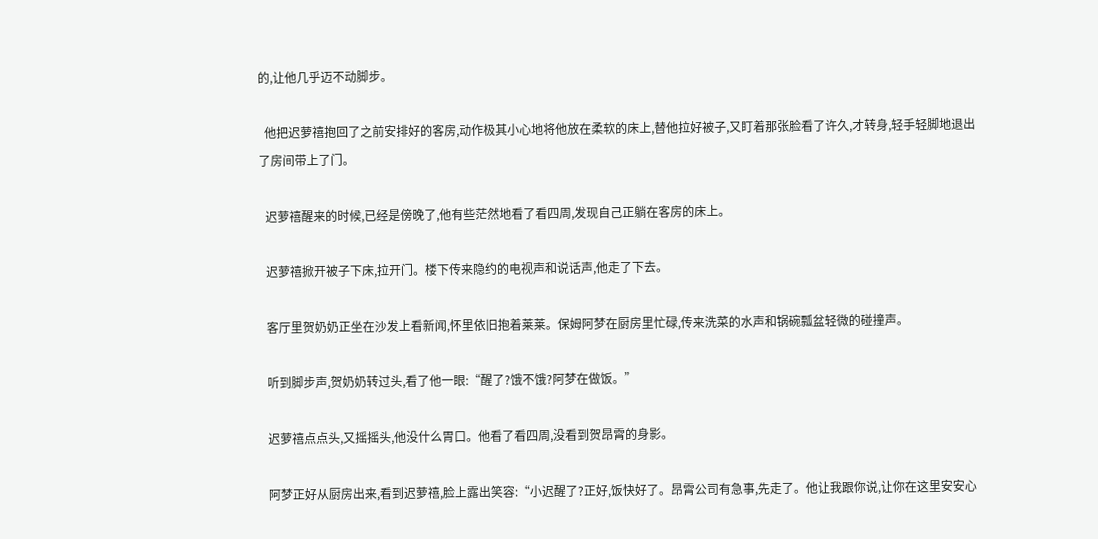的,让他几乎迈不动脚步。

  他把迟萝禧抱回了之前安排好的客房,动作极其小心地将他放在柔软的床上,替他拉好被子,又盯着那张脸看了许久,才转身,轻手轻脚地退出了房间带上了门。

  迟萝禧醒来的时候,已经是傍晚了,他有些茫然地看了看四周,发现自己正躺在客房的床上。

  迟萝禧掀开被子下床,拉开门。楼下传来隐约的电视声和说话声,他走了下去。

  客厅里贺奶奶正坐在沙发上看新闻,怀里依旧抱着莱莱。保姆阿梦在厨房里忙碌,传来洗菜的水声和锅碗瓢盆轻微的碰撞声。

  听到脚步声,贺奶奶转过头,看了他一眼:“醒了?饿不饿?阿梦在做饭。”

  迟萝禧点点头,又摇摇头,他没什么胃口。他看了看四周,没看到贺昂霄的身影。

  阿梦正好从厨房出来,看到迟萝禧,脸上露出笑容:“小迟醒了?正好,饭快好了。昂霄公司有急事,先走了。他让我跟你说,让你在这里安安心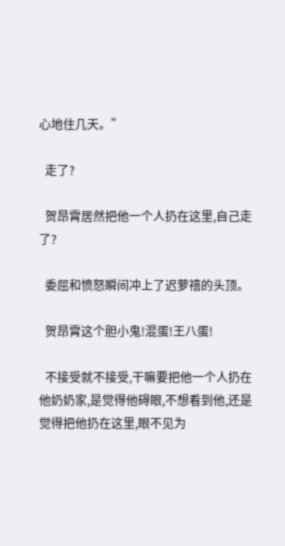心地住几天。”

  走了?

  贺昂霄居然把他一个人扔在这里,自己走了?

  委屈和愤怒瞬间冲上了迟萝禧的头顶。

  贺昂霄这个胆小鬼!混蛋!王八蛋!

  不接受就不接受,干嘛要把他一个人扔在他奶奶家,是觉得他碍眼,不想看到他,还是觉得把他扔在这里,眼不见为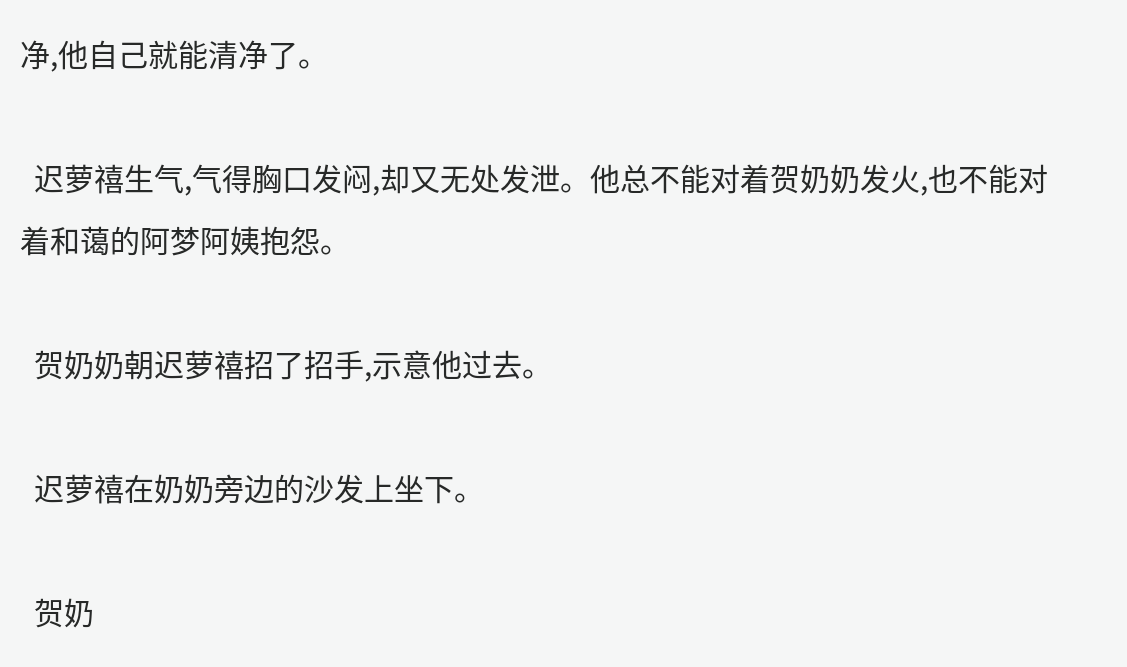净,他自己就能清净了。

  迟萝禧生气,气得胸口发闷,却又无处发泄。他总不能对着贺奶奶发火,也不能对着和蔼的阿梦阿姨抱怨。

  贺奶奶朝迟萝禧招了招手,示意他过去。

  迟萝禧在奶奶旁边的沙发上坐下。

  贺奶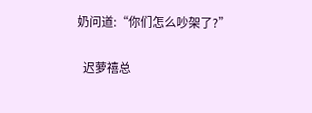奶问道:“你们怎么吵架了?”

  迟萝禧总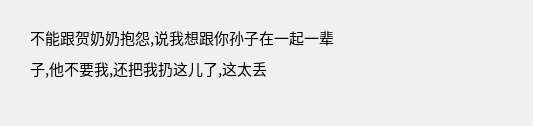不能跟贺奶奶抱怨,说我想跟你孙子在一起一辈子,他不要我,还把我扔这儿了,这太丢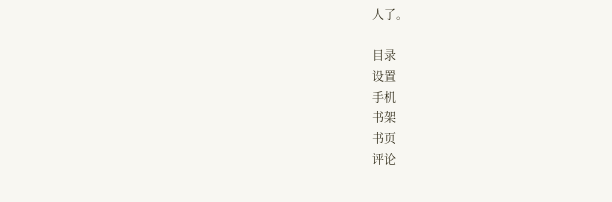人了。

目录
设置
手机
书架
书页
评论